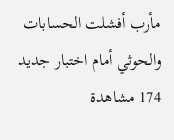مأرب أفشلت الحسابات والحوثي أمام اختبار جديد
174 مشاهدة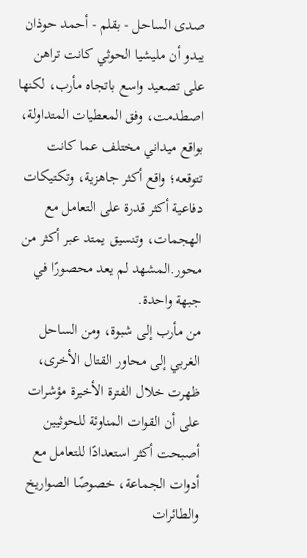صدى الساحل - بقلم - أحمد حوذان
يبدو أن مليشيا الحوثي كانت تراهن على تصعيد واسع باتجاه مأرب، لكنها اصطدمت، وفق المعطيات المتداولة، بواقع ميداني مختلف عما كانت تتوقعه؛ واقع أكثر جاهزية، وتكتيكات دفاعية أكثر قدرة على التعامل مع الهجمات، وتنسيق يمتد عبر أكثر من محور.المشهد لم يعد محصورًا في جبهة واحدة.
من مأرب إلى شبوة، ومن الساحل الغربي إلى محاور القتال الأخرى، ظهرت خلال الفترة الأخيرة مؤشرات على أن القوات المناوئة للحوثيين أصبحت أكثر استعدادًا للتعامل مع أدوات الجماعة، خصوصًا الصواريخ والطائرات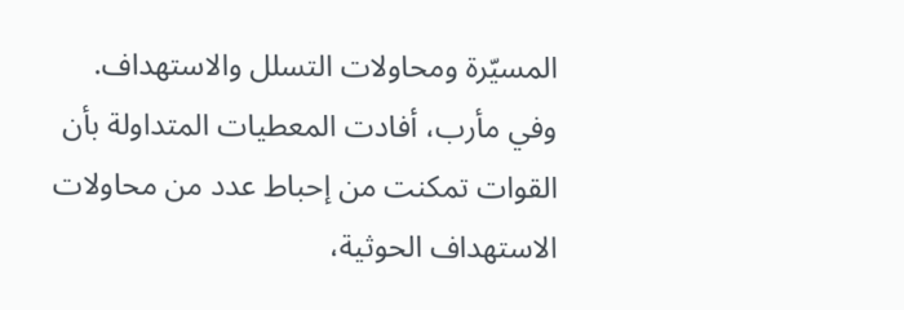المسيّرة ومحاولات التسلل والاستهداف.
وفي مأرب، أفادت المعطيات المتداولة بأن القوات تمكنت من إحباط عدد من محاولات الاستهداف الحوثية،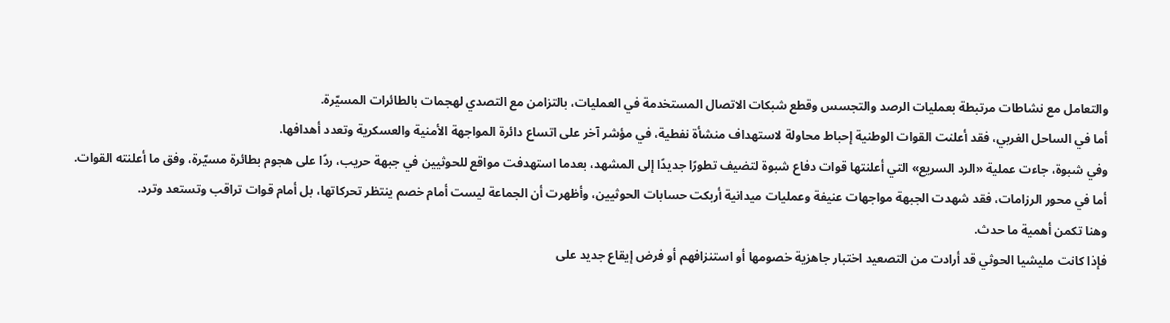والتعامل مع نشاطات مرتبطة بعمليات الرصد والتجسس وقطع شبكات الاتصال المستخدمة في العمليات، بالتزامن مع التصدي لهجمات بالطائرات المسيّرة.
أما في الساحل الغربي، فقد أعلنت القوات الوطنية إحباط محاولة لاستهداف منشأة نفطية، في مؤشر آخر على اتساع دائرة المواجهة الأمنية والعسكرية وتعدد أهدافها.
وفي شبوة، جاءت عملية «الرد السريع» التي أعلنتها قوات دفاع شبوة لتضيف تطورًا جديدًا إلى المشهد، بعدما استهدفت مواقع للحوثيين في جبهة حريب، ردًا على هجوم بطائرة مسيّرة، وفق ما أعلنته القوات.
أما في محور الرزامات، فقد شهدت الجبهة مواجهات عنيفة وعمليات ميدانية أربكت حسابات الحوثيين، وأظهرت أن الجماعة ليست أمام خصم ينتظر تحركاتها، بل أمام قوات تراقب وتستعد وترد.
وهنا تكمن أهمية ما حدث.
فإذا كانت مليشيا الحوثي قد أرادت من التصعيد اختبار جاهزية خصومها أو استنزافهم أو فرض إيقاع جديد على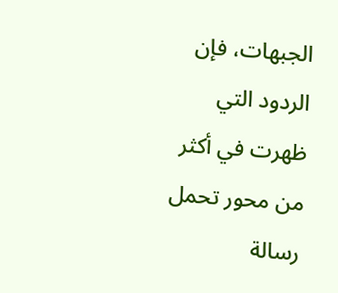الجبهات، فإن الردود التي ظهرت في أكثر من محور تحمل رسالة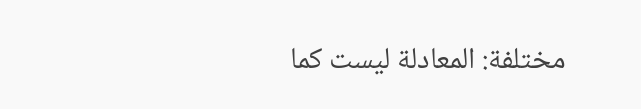مختلفة: المعادلة ليست كما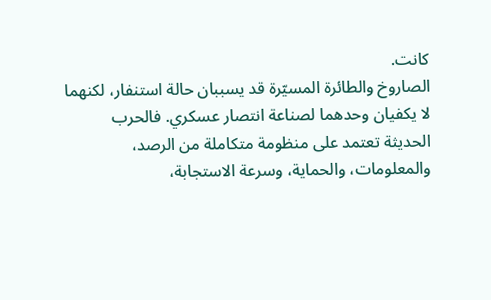كانت.
الصاروخ والطائرة المسيّرة قد يسببان حالة استنفار، لكنهما لا يكفيان وحدهما لصناعة انتصار عسكري. فالحرب الحديثة تعتمد على منظومة متكاملة من الرصد، والمعلومات، والحماية، وسرعة الاستجابة،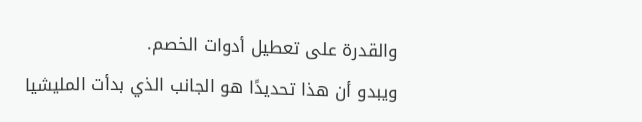والقدرة على تعطيل أدوات الخصم.
ويبدو أن هذا تحديدًا هو الجانب الذي بدأت المليشيا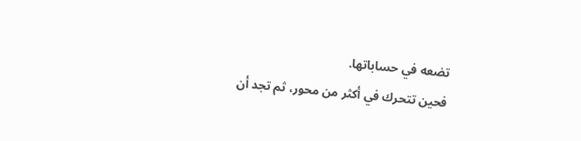تضعه في حساباتها.
فحين تتحرك في أكثر من محور، ثم تجد أن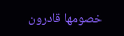خصومها قادرون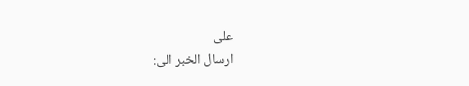على
ارسال الخبر الى: